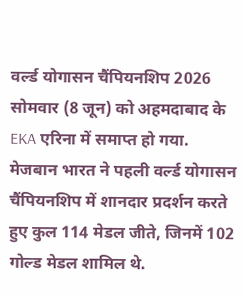वर्ल्ड योगासन चैंपियनशिप 2026 सोमवार (8 जून) को अहमदाबाद के EKA एरिना में समाप्त हो गया. मेजबान भारत ने पहली वर्ल्ड योगासन चैंपियनशिप में शानदार प्रदर्शन करते हुए कुल 114 मेडल जीते, जिनमें 102 गोल्ड मेडल शामिल थे.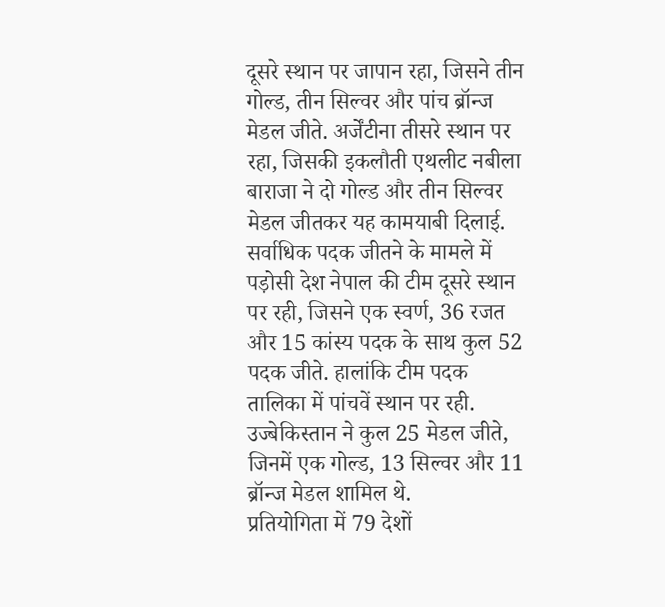दूसरे स्थान पर जापान रहा, जिसने तीन गोल्ड, तीन सिल्वर और पांच ब्रॉन्ज मेडल जीते. अर्जेंटीना तीसरे स्थान पर रहा, जिसकी इकलौती एथलीट नबीला बाराजा ने दो गोल्ड और तीन सिल्वर मेडल जीतकर यह कामयाबी दिलाई.
सर्वाधिक पदक जीतने के मामले में पड़ोसी देश नेपाल की टीम दूसरे स्थान पर रही, जिसने एक स्वर्ण, 36 रजत और 15 कांस्य पदक के साथ कुल 52 पदक जीते. हालांकि टीम पदक तालिका में पांचवें स्थान पर रही. उज्बेकिस्तान ने कुल 25 मेडल जीते, जिनमें एक गोल्ड, 13 सिल्वर और 11 ब्रॉन्ज मेडल शामिल थे.
प्रतियोगिता में 79 देशों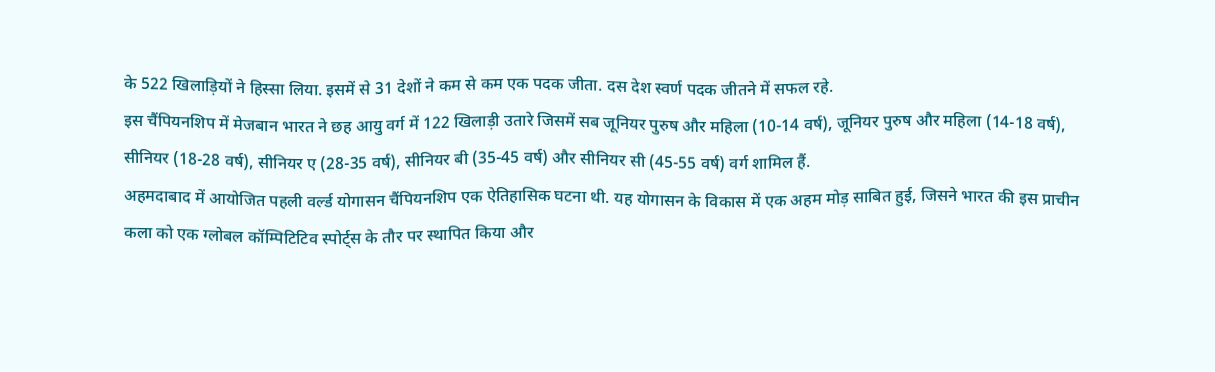के 522 खिलाड़ियों ने हिस्सा लिया. इसमें से 31 देशों ने कम से कम एक पदक जीता. दस देश स्वर्ण पदक जीतने में सफल रहे.
इस चैंपियनशिप में मेजबान भारत ने छह आयु वर्ग में 122 खिलाड़ी उतारे जिसमें सब जूनियर पुरुष और महिला (10-14 वर्ष), जूनियर पुरुष और महिला (14-18 वर्ष), सीनियर (18-28 वर्ष), सीनियर ए (28-35 वर्ष), सीनियर बी (35-45 वर्ष) और सीनियर सी (45-55 वर्ष) वर्ग शामिल हैं.
अहमदाबाद में आयोजित पहली वर्ल्ड योगासन चैंपियनशिप एक ऐतिहासिक घटना थी. यह योगासन के विकास में एक अहम मोड़ साबित हुई, जिसने भारत की इस प्राचीन कला को एक ग्लोबल कॉम्पिटिटिव स्पोर्ट्स के तौर पर स्थापित किया और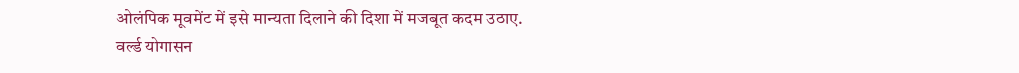ओलंपिक मूवमेंट में इसे मान्यता दिलाने की दिशा में मजबूत कदम उठाए.
वर्ल्ड योगासन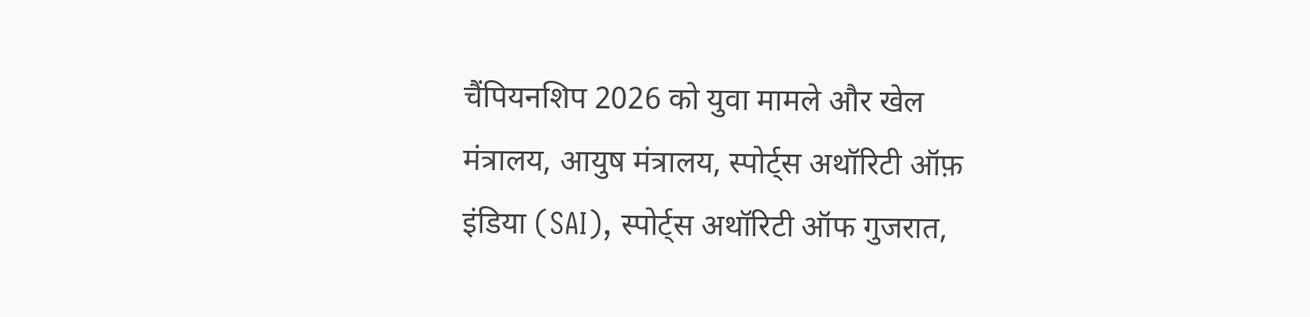चैंपियनशिप 2026 को युवा मामले और खेल मंत्रालय, आयुष मंत्रालय, स्पोर्ट्स अथॉरिटी ऑफ़ इंडिया (SAI), स्पोर्ट्स अथॉरिटी ऑफ गुजरात,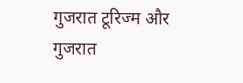गुजरात टूरिज्म और गुजरात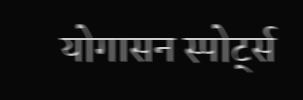योगासन स्पोर्ट्स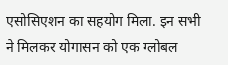एसोसिएशन का सहयोग मिला. इन सभी ने मिलकर योगासन को एक ग्लोबल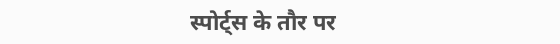स्पोर्ट्स के तौर पर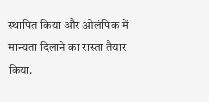स्थापित किया और ओलंपिक में मान्यता दिलाने का रास्ता तैयार किया.